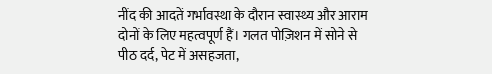नींद की आदतें गर्भावस्था के दौरान स्वास्थ्य और आराम दोनों के लिए महत्वपूर्ण हैं। गलत पोज़िशन में सोने से पीठ दर्द, पेट में असहजता,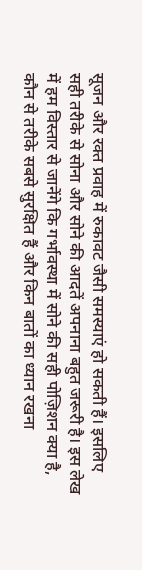सूजन और रक्त प्रवाह में रुकावट जैसी समस्याएं हो सकती हैं। इसलिए सही तरीके से सोना और सोने की आदतें अपनाना बहुत जरूरी है। इस लेख में हम विस्तार से जानेंगे कि गर्भावस्था में सोने की सही पोज़िशन क्या है, कौन से तरीके सबसे सुरक्षित हैं और किन बातों का ध्यान रखना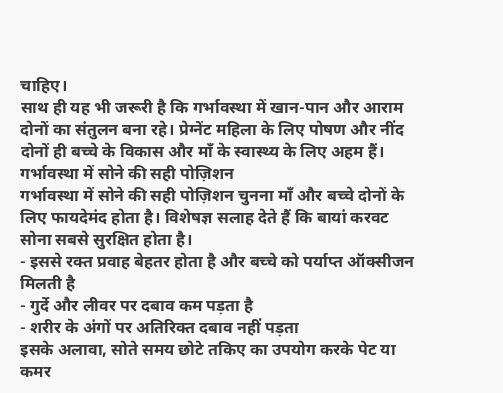चाहिए।
साथ ही यह भी जरूरी है कि गर्भावस्था में खान-पान और आराम दोनों का संतुलन बना रहे। प्रेग्नेंट महिला के लिए पोषण और नींद दोनों ही बच्चे के विकास और माँ के स्वास्थ्य के लिए अहम हैं।
गर्भावस्था में सोने की सही पोज़िशन
गर्भावस्था में सोने की सही पोज़िशन चुनना माँ और बच्चे दोनों के लिए फायदेमंद होता है। विशेषज्ञ सलाह देते हैं कि बायां करवट सोना सबसे सुरक्षित होता है।
- इससे रक्त प्रवाह बेहतर होता है और बच्चे को पर्याप्त ऑक्सीजन मिलती है
- गुर्दे और लीवर पर दबाव कम पड़ता है
- शरीर के अंगों पर अतिरिक्त दबाव नहीं पड़ता
इसके अलावा, सोते समय छोटे तकिए का उपयोग करके पेट या कमर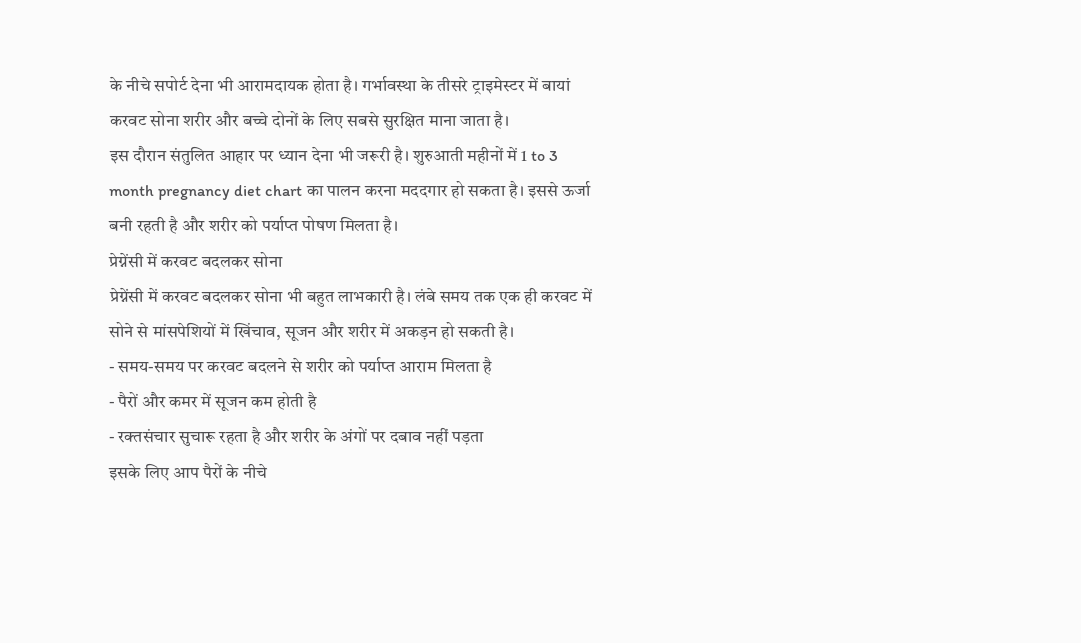के नीचे सपोर्ट देना भी आरामदायक होता है। गर्भावस्था के तीसरे ट्राइमेस्टर में बायां करवट सोना शरीर और बच्चे दोनों के लिए सबसे सुरक्षित माना जाता है।
इस दौरान संतुलित आहार पर ध्यान देना भी जरूरी है। शुरुआती महीनों में 1 to 3 month pregnancy diet chart का पालन करना मददगार हो सकता है। इससे ऊर्जा बनी रहती है और शरीर को पर्याप्त पोषण मिलता है।
प्रेग्नेंसी में करवट बदलकर सोना
प्रेग्नेंसी में करवट बदलकर सोना भी बहुत लाभकारी है। लंबे समय तक एक ही करवट में सोने से मांसपेशियों में खिंचाव, सूजन और शरीर में अकड़न हो सकती है।
- समय-समय पर करवट बदलने से शरीर को पर्याप्त आराम मिलता है
- पैरों और कमर में सूजन कम होती है
- रक्तसंचार सुचारू रहता है और शरीर के अंगों पर दबाव नहीं पड़ता
इसके लिए आप पैरों के नीचे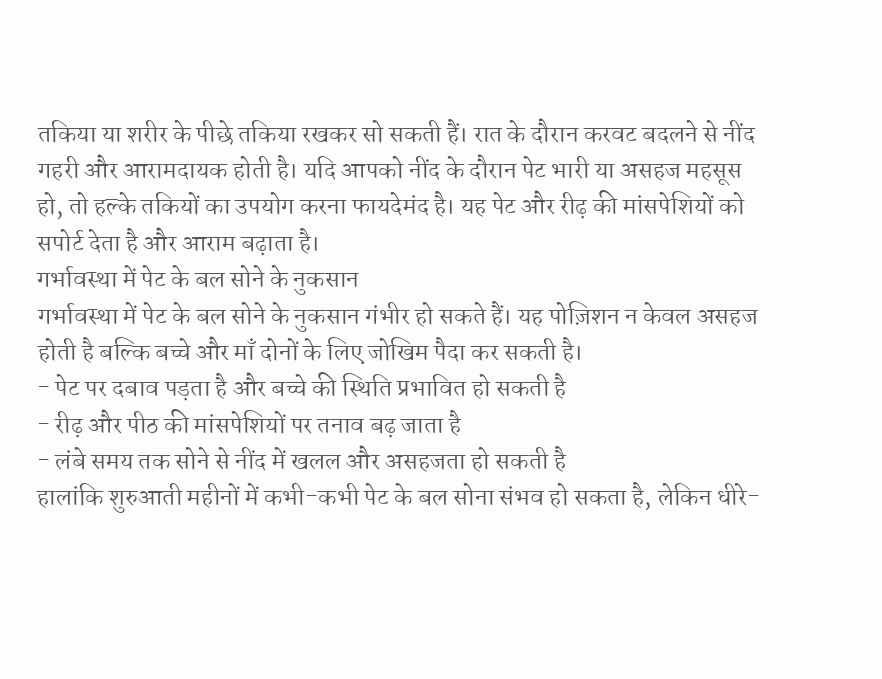तकिया या शरीर के पीछे तकिया रखकर सो सकती हैं। रात के दौरान करवट बदलने से नींद गहरी और आरामदायक होती है। यदि आपको नींद के दौरान पेट भारी या असहज महसूस हो, तो हल्के तकियों का उपयोग करना फायदेमंद है। यह पेट और रीढ़ की मांसपेशियों को सपोर्ट देता है और आराम बढ़ाता है।
गर्भावस्था में पेट के बल सोने के नुकसान
गर्भावस्था में पेट के बल सोने के नुकसान गंभीर हो सकते हैं। यह पोज़िशन न केवल असहज होती है बल्कि बच्चे और माँ दोनों के लिए जोखिम पैदा कर सकती है।
- पेट पर दबाव पड़ता है और बच्चे की स्थिति प्रभावित हो सकती है
- रीढ़ और पीठ की मांसपेशियों पर तनाव बढ़ जाता है
- लंबे समय तक सोने से नींद में खलल और असहजता हो सकती है
हालांकि शुरुआती महीनों में कभी-कभी पेट के बल सोना संभव हो सकता है, लेकिन धीरे-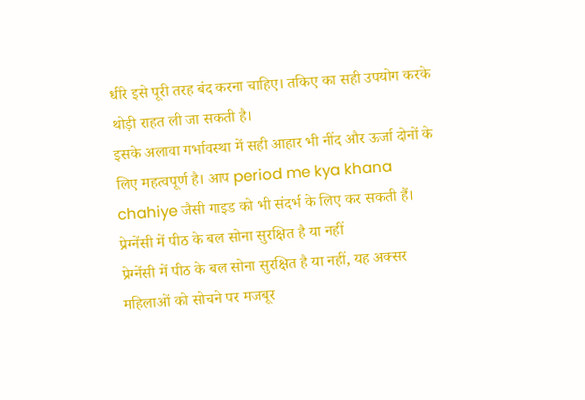धीरे इसे पूरी तरह बंद करना चाहिए। तकिए का सही उपयोग करके थोड़ी राहत ली जा सकती है।
इसके अलावा गर्भावस्था में सही आहार भी नींद और ऊर्जा दोनों के लिए महत्वपूर्ण है। आप period me kya khana chahiye जैसी गाइड को भी संदर्भ के लिए कर सकती हैं।
प्रेग्नेंसी में पीठ के बल सोना सुरक्षित है या नहीं
प्रेग्नेंसी में पीठ के बल सोना सुरक्षित है या नहीं, यह अक्सर महिलाओं को सोचने पर मजबूर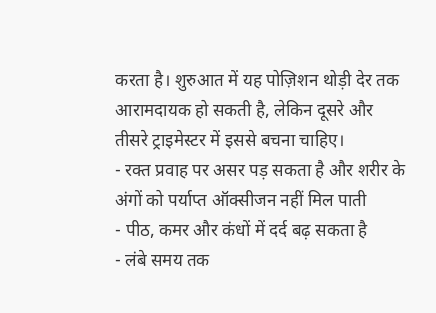करता है। शुरुआत में यह पोज़िशन थोड़ी देर तक आरामदायक हो सकती है, लेकिन दूसरे और तीसरे ट्राइमेस्टर में इससे बचना चाहिए।
- रक्त प्रवाह पर असर पड़ सकता है और शरीर के अंगों को पर्याप्त ऑक्सीजन नहीं मिल पाती
- पीठ, कमर और कंधों में दर्द बढ़ सकता है
- लंबे समय तक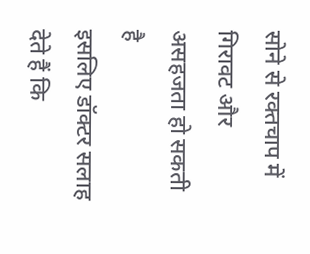सोने से रक्तचाप में गिरावट और असहजता हो सकती है
इसलिए डॉक्टर सलाह देते हैं कि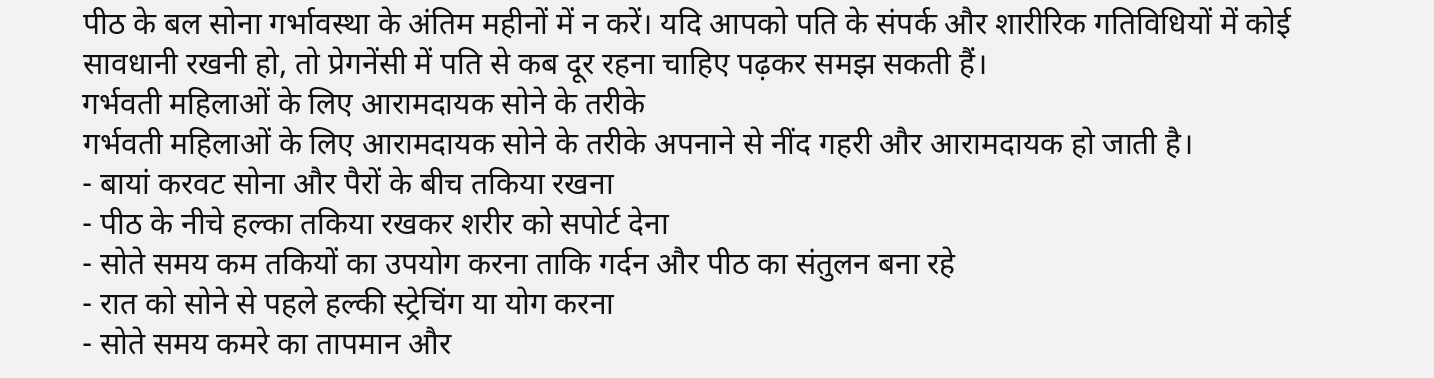पीठ के बल सोना गर्भावस्था के अंतिम महीनों में न करें। यदि आपको पति के संपर्क और शारीरिक गतिविधियों में कोई सावधानी रखनी हो, तो प्रेगनेंसी में पति से कब दूर रहना चाहिए पढ़कर समझ सकती हैं।
गर्भवती महिलाओं के लिए आरामदायक सोने के तरीके
गर्भवती महिलाओं के लिए आरामदायक सोने के तरीके अपनाने से नींद गहरी और आरामदायक हो जाती है।
- बायां करवट सोना और पैरों के बीच तकिया रखना
- पीठ के नीचे हल्का तकिया रखकर शरीर को सपोर्ट देना
- सोते समय कम तकियों का उपयोग करना ताकि गर्दन और पीठ का संतुलन बना रहे
- रात को सोने से पहले हल्की स्ट्रेचिंग या योग करना
- सोते समय कमरे का तापमान और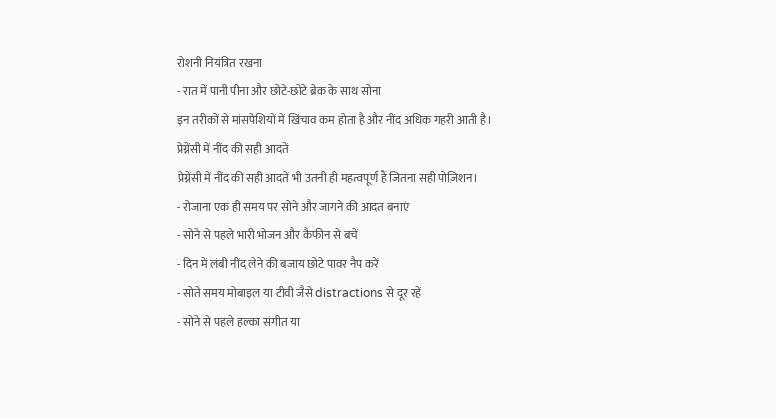रोशनी नियंत्रित रखना
- रात में पानी पीना और छोटे-छोटे ब्रेक के साथ सोना
इन तरीकों से मांसपेशियों में खिंचाव कम होता है और नींद अधिक गहरी आती है।
प्रेग्नेंसी में नींद की सही आदतें
प्रेग्नेंसी में नींद की सही आदतें भी उतनी ही महत्वपूर्ण हैं जितना सही पोज़िशन।
- रोजाना एक ही समय पर सोने और जागने की आदत बनाएं
- सोने से पहले भारी भोजन और कैफीन से बचें
- दिन में लंबी नींद लेने की बजाय छोटे पावर नैप करें
- सोते समय मोबाइल या टीवी जैसे distractions से दूर रहें
- सोने से पहले हल्का संगीत या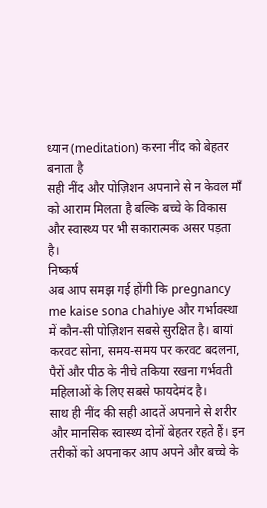ध्यान (meditation) करना नींद को बेहतर बनाता है
सही नींद और पोज़िशन अपनाने से न केवल माँ को आराम मिलता है बल्कि बच्चे के विकास और स्वास्थ्य पर भी सकारात्मक असर पड़ता है।
निष्कर्ष
अब आप समझ गई होंगी कि pregnancy me kaise sona chahiye और गर्भावस्था में कौन-सी पोज़िशन सबसे सुरक्षित है। बायां करवट सोना, समय-समय पर करवट बदलना, पैरों और पीठ के नीचे तकिया रखना गर्भवती महिलाओं के लिए सबसे फायदेमंद है।
साथ ही नींद की सही आदतें अपनाने से शरीर और मानसिक स्वास्थ्य दोनों बेहतर रहते हैं। इन तरीकों को अपनाकर आप अपने और बच्चे के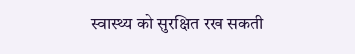स्वास्थ्य को सुरक्षित रख सकती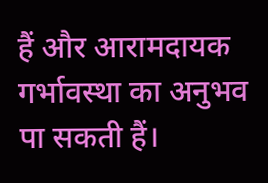हैं और आरामदायक गर्भावस्था का अनुभव पा सकती हैं।